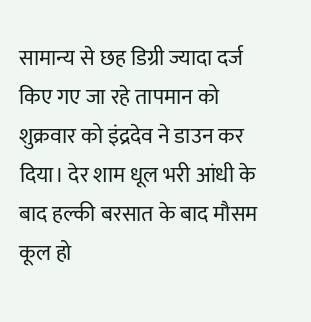सामान्य से छह डिग्री ज्यादा दर्ज किए गए जा रहे तापमान को शुक्रवार को इंद्रदेव ने डाउन कर दिया। देर शाम धूल भरी आंधी के बाद हल्की बरसात के बाद मौसम कूल हो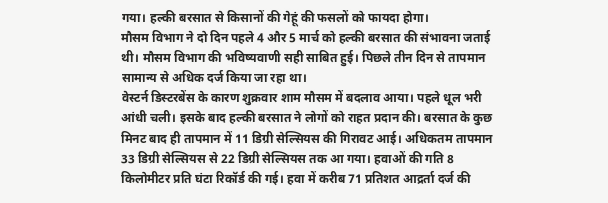गया। हल्की बरसात से किसानों की गेहूं की फसलों को फायदा होगा।
मौसम विभाग ने दो दिन पहले 4 और 5 मार्च को हल्की बरसात की संभावना जताई थी। मौसम विभाग की भविष्यवाणी सही साबित हुई। पिछले तीन दिन से तापमान सामान्य से अधिक दर्ज किया जा रहा था।
वेस्टर्न डिस्टरबेंस के कारण शुक्रवार शाम मौसम में बदलाव आया। पहले धूल भरी आंधी चली। इसके बाद हल्की बरसात ने लोगों को राहत प्रदान की। बरसात के कुछ मिनट बाद ही तापमान में 11 डिग्री सेल्सियस की गिरावट आई। अधिकतम तापमान 33 डिग्री सेल्सियस से 22 डिग्री सेल्सियस तक आ गया। हवाओं की गति 8 किलोमीटर प्रति घंटा रिकॉर्ड की गई। हवा में करीब 71 प्रतिशत आद्रर्ता दर्ज की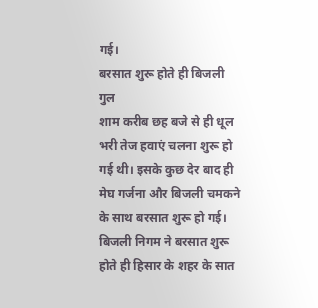गई।
बरसात शुरू होते ही बिजली गुल
शाम करीब छह बजे से ही धूल भरी तेज हवाएं चलना शुरू हो गई थी। इसके कुछ देर बाद ही मेघ गर्जना और बिजली चमकने के साथ बरसात शुरू हो गई। बिजली निगम ने बरसात शुरू होते ही हिसार के शहर के सात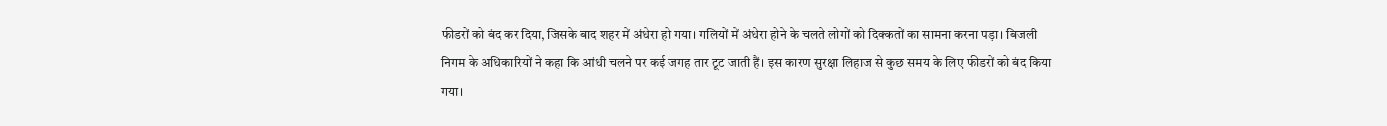फीडरों को बंद कर दिया, जिसके बाद शहर में अंधेरा हो गया। गलियों में अंधेरा होने के चलते लोगों को दिक्कतों का सामना करना पड़ा। बिजली निगम के अधिकारियों ने कहा कि आंधी चलने पर कई जगह तार टूट जाती हैं। इस कारण सुरक्षा लिहाज से कुछ समय के लिए फीडरों को बंद किया गया।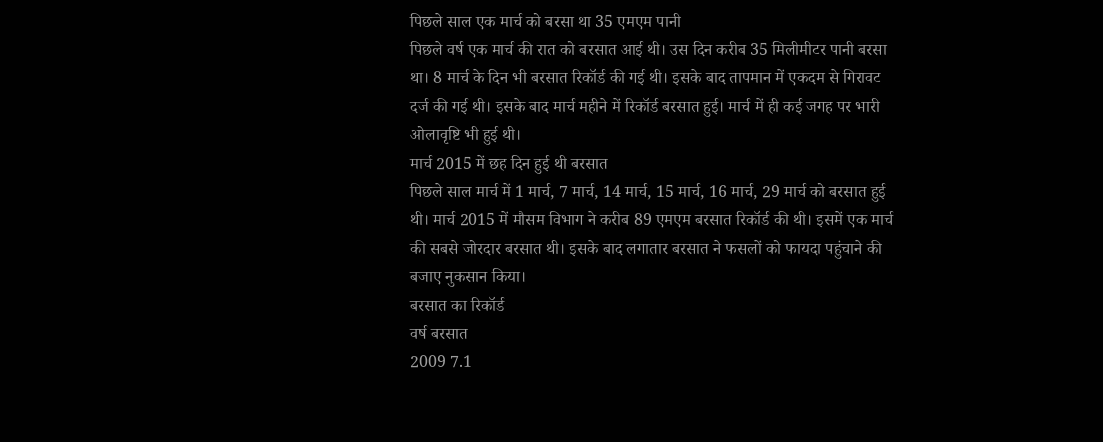पिछले साल एक मार्च को बरसा था 35 एमएम पानी
पिछले वर्ष एक मार्च की रात को बरसात आई थी। उस दिन करीब 35 मिलीमीटर पानी बरसा था। 8 मार्च के दिन भी बरसात रिकॉर्ड की गई थी। इसके बाद तापमान में एकदम से गिरावट दर्ज की गई थी। इसके बाद मार्च महीने में रिकॉर्ड बरसात हुई। मार्च में ही कई जगह पर भारी ओलावृष्टि भी हुई थी।
मार्च 2015 में छह दिन हुई थी बरसात
पिछले साल मार्च में 1 मार्च, 7 मार्च, 14 मार्च, 15 मार्च, 16 मार्च, 29 मार्च को बरसात हुई थी। मार्च 2015 में मौसम विभाग ने करीब 89 एमएम बरसात रिकॉर्ड की थी। इसमें एक मार्च की सबसे जोरदार बरसात थी। इसके बाद लगातार बरसात ने फसलों को फायदा पहुंचाने की बजाए नुकसान किया।
बरसात का रिकॉर्ड
वर्ष बरसात
2009 7.1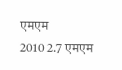एमएम
2010 2.7 एमएम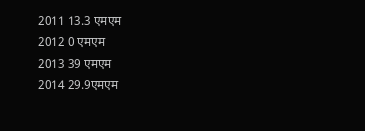2011 13.3 एमएम
2012 0 एमएम
2013 39 एमएम
2014 29.9एमएम